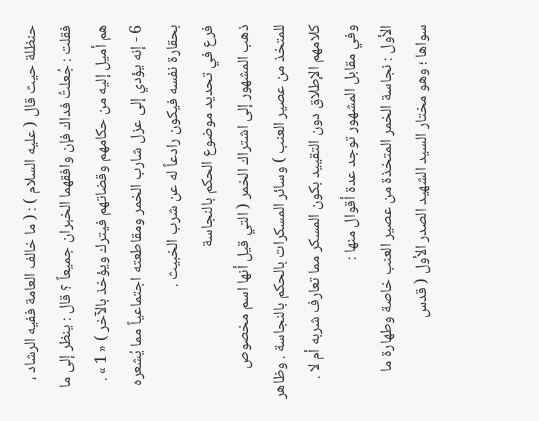حنظلة حيث قال ( عليه السلام ) : ( ما خالف العامة ففيه الرشاد ، فقلت : جُعلتُ فداك فإن وافقهما الخبران جميعاً ؟ قال : ينظر إلى ما هم أميل إليه من حكامهم وقضاتهم فيترك ويؤخذ بالآخر ) « 1 » .
6 - إنه يؤدي إلى عزل شارب الخمر ومقاطعته اجتماعياً مما يُشعره بحقارة نفسه فيكون رادعاً له عن شرب الخبيث .
فرع في تحديد موضوع الحكم بالنجاسة
ذهب المشهور إلى اشتراك الخمر ( التي قيل أنها اسم مخصوص للمتخذ من عصير العنب ) وسائر المسكرات بالحكم بالنجاسة . وظاهر كلامهم الإطلاق دون التقييد بكون المسكر مما تعارف شربه أم لا .
وفي مقابل المشهور توجد عدة أقوال منها :
الأول : نجاسة الخمر المتخذة من عصير العنب خاصة وطهارة ما سواها ؛ وهو مختار السيد الشهيد الصدر الأول ( قدس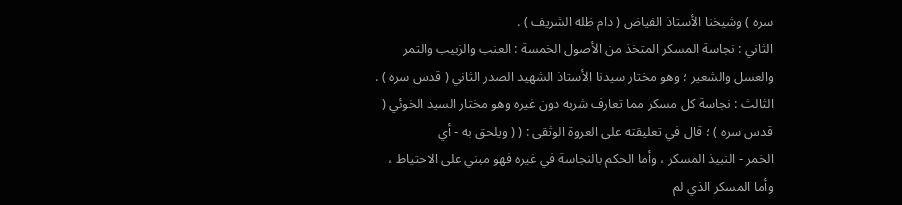سره ) وشيخنا الأستاذ الفياض ( دام ظله الشريف ) .
الثاني : نجاسة المسكر المتخذ من الأصول الخمسة : العنب والزبيب والتمر والعسل والشعير ؛ وهو مختار سيدنا الأستاذ الشهيد الصدر الثاني ( قدس سره ) .
الثالث : نجاسة كل مسكر مما تعارف شربه دون غيره وهو مختار السيد الخوئي ( قدس سره ) ؛ قال في تعليقته على العروة الوثقى : ( ( ويلحق به - أي
الخمر - النبيذ المسكر ، وأما الحكم بالنجاسة في غيره فهو مبني على الاحتياط ، وأما المسكر الذي لم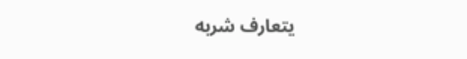يتعارف شربه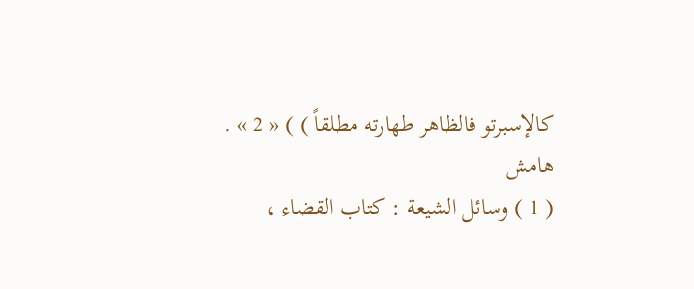كالإسبرتو فالظاهر طهارته مطلقاً ) ) « 2 » .
هامش
( 1 ) وسائل الشيعة : كتاب القضاء ،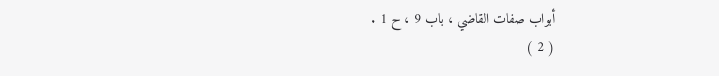أبواب صفات القاضي ، باب 9 ، ح 1 .
( 2 )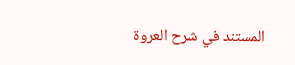المستند في شرح العروة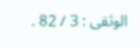الوثقى : 3 / 82 .